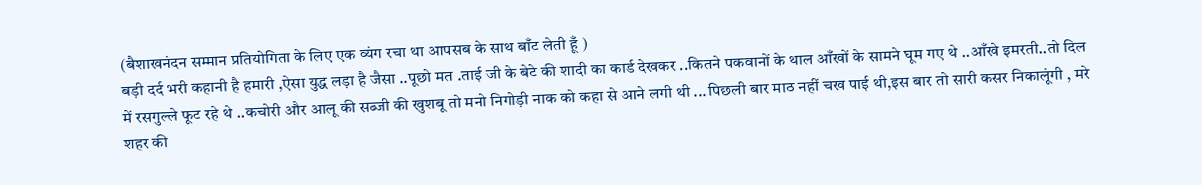(बैशाखनंदन सम्मान प्रतियोगिता के लिए एक व्यंग रचा था आपसब के साथ बाँट लेती हूँ )
बड़ी दर्द भरी कहानी है हमारी ,ऐसा युद्ध लड़ा है जैसा ..पूछो मत .ताई जी के बेटे की शादी का कार्ड देखकर ..कितने पकवानों के थाल आँखों के सामने घूम गए थे ..आँखे इमरती..तो दिल में रसगुल्ले फूट रहे थे ..कचोरी और आलू की सब्जी की खुशबू तो मनो निगोड़ी नाक को कहा से आने लगी थी ...पिछली बार माठ नहीं चख पाई थी,इस बार तो सारी कसर निकालूंगी , मरे शहर की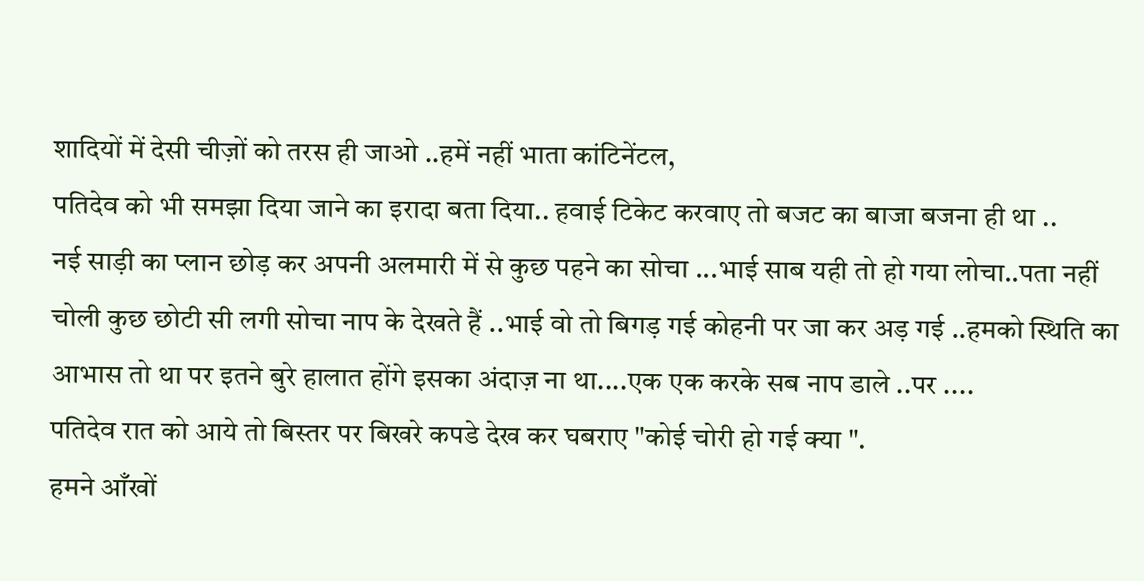शादियों में देसी चीज़ों को तरस ही जाओ ..हमें नहीं भाता कांटिनेंटल,
पतिदेव को भी समझा दिया जाने का इरादा बता दिया.. हवाई टिकेट करवाए तो बजट का बाजा बजना ही था ..
नई साड़ी का प्लान छोड़ कर अपनी अलमारी में से कुछ पहने का सोचा ...भाई साब यही तो हो गया लोचा..पता नहीं चोली कुछ छोटी सी लगी सोचा नाप के देखते हैं ..भाई वो तो बिगड़ गई कोहनी पर जा कर अड़ गई ..हमको स्थिति का आभास तो था पर इतने बुरे हालात होंगे इसका अंदाज़ ना था....एक एक करके सब नाप डाले ..पर ....
पतिदेव रात को आये तो बिस्तर पर बिखरे कपडे देख कर घबराए "कोई चोरी हो गई क्या ".
हमने आँखों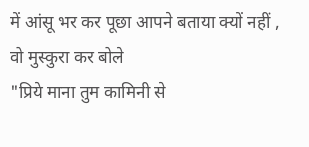में आंसू भर कर पूछा आपने बताया क्यों नहीं , वो मुस्कुरा कर बोले
"प्रिये माना तुम कामिनी से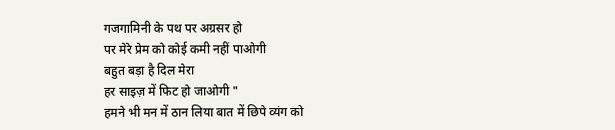गजगामिनी के पथ पर अग्रसर हो
पर मेरे प्रेम को कोई कमी नहीं पाओगी
बहुत बड़ा है दिल मेरा
हर साइज़ में फिट हो जाओगी "
हमने भी मन में ठान लिया बात में छिपे व्यंग को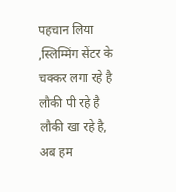पहचान लिया ,स्लिम्मिंग सेंटर के चक्कर लगा रहे है लौकी पी रहे है लौकी खा रहे है,
अब हम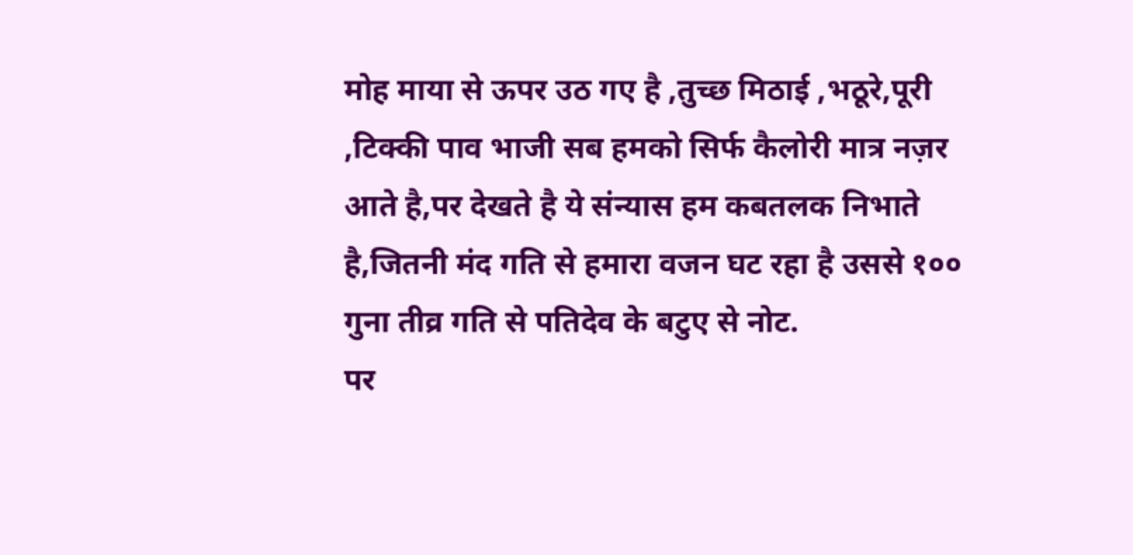मोह माया से ऊपर उठ गए है ,तुच्छ मिठाई ,भठूरे,पूरी ,टिक्की पाव भाजी सब हमको सिर्फ कैलोरी मात्र नज़र आते है,पर देखते है ये संन्यास हम कबतलक निभाते है,जितनी मंद गति से हमारा वजन घट रहा है उससे १०० गुना तीव्र गति से पतिदेव के बटुए से नोट.
पर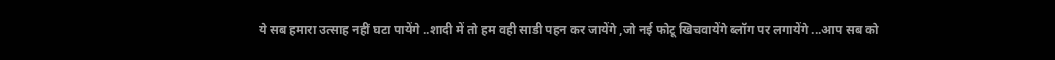ये सब हमारा उत्साह नहीं घटा पायेंगे ..शादी में तो हम वही साडी पहन कर जायेंगे ,जो नई फोटू खिचवायेंगे ब्लॉग पर लगायेंगे ...आप सब को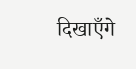दिखाएँगे